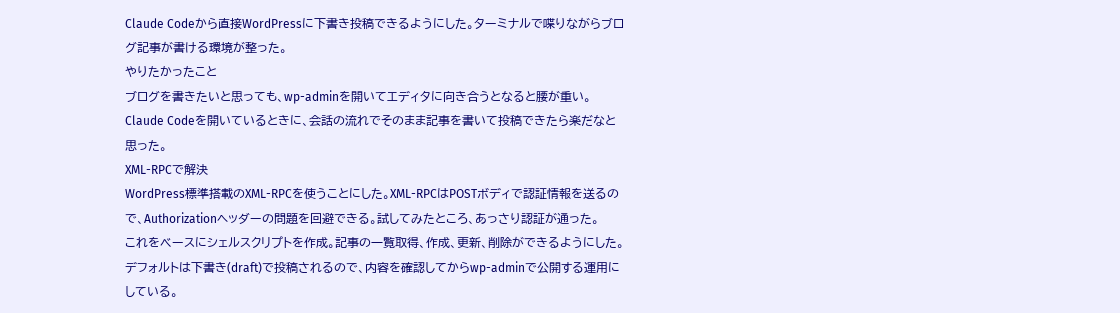Claude Codeから直接WordPressに下書き投稿できるようにした。ターミナルで喋りながらブログ記事が書ける環境が整った。
やりたかったこと
ブログを書きたいと思っても、wp-adminを開いてエディタに向き合うとなると腰が重い。Claude Codeを開いているときに、会話の流れでそのまま記事を書いて投稿できたら楽だなと思った。
XML-RPCで解決
WordPress標準搭載のXML-RPCを使うことにした。XML-RPCはPOSTボディで認証情報を送るので、Authorizationヘッダーの問題を回避できる。試してみたところ、あっさり認証が通った。
これをベースにシェルスクリプトを作成。記事の一覧取得、作成、更新、削除ができるようにした。デフォルトは下書き(draft)で投稿されるので、内容を確認してからwp-adminで公開する運用にしている。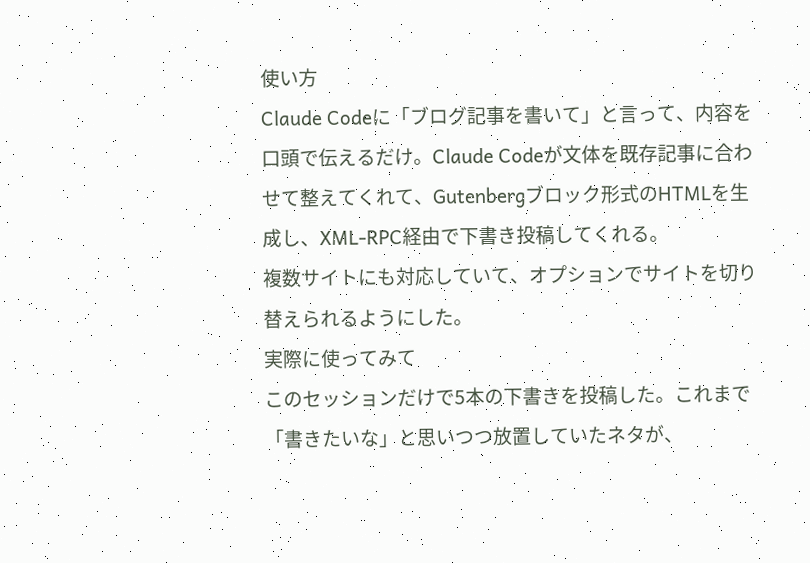使い方
Claude Codeに「ブログ記事を書いて」と言って、内容を口頭で伝えるだけ。Claude Codeが文体を既存記事に合わせて整えてくれて、Gutenbergブロック形式のHTMLを生成し、XML-RPC経由で下書き投稿してくれる。
複数サイトにも対応していて、オプションでサイトを切り替えられるようにした。
実際に使ってみて
このセッションだけで5本の下書きを投稿した。これまで「書きたいな」と思いつつ放置していたネタが、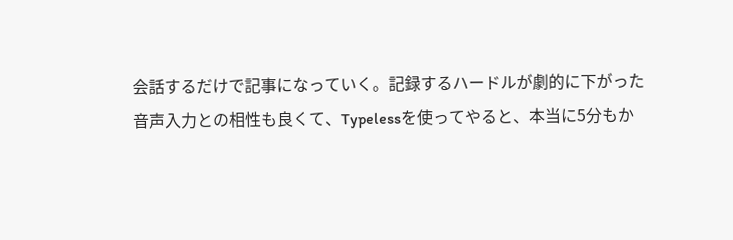会話するだけで記事になっていく。記録するハードルが劇的に下がった
音声入力との相性も良くて、Typelessを使ってやると、本当に5分もか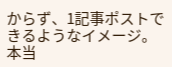からず、1記事ポストできるようなイメージ。本当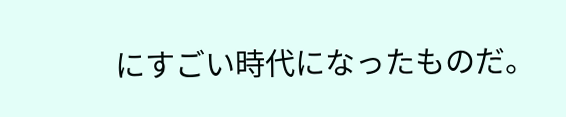にすごい時代になったものだ。